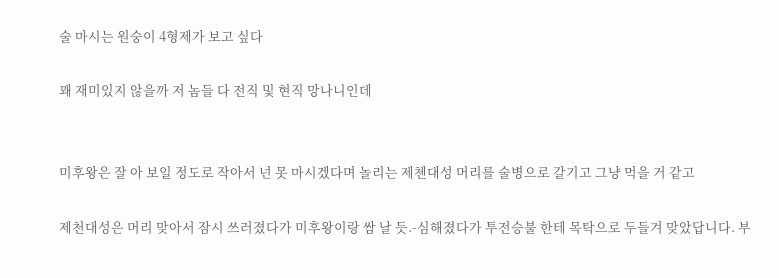술 마시는 원숭이 4형제가 보고 싶다

꽤 재미있지 않을까 저 놈들 다 전직 및 현직 망나니인데


미후왕은 잘 아 보일 정도로 작아서 넌 못 마시겠다며 놀리는 제첸대성 머리를 술병으로 갈기고 그냥 먹을 거 같고

제천대성은 머리 맞아서 잠시 쓰러졌다가 미후왕이랑 쌈 날 듯.-심해졌다가 투전승불 한테 목탁으로 두들겨 맞았답니다. 부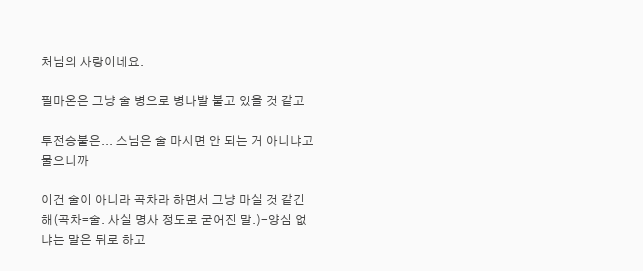처님의 사랑이네요.

필마온은 그냥 술 병으로 병나발 불고 있을 것 같고

투전승불은... 스님은 술 마시면 안 되는 거 아니냐고 물으니까

이건 술이 아니라 곡차라 하면서 그냥 마실 것 같긴 해(곡차=술. 사실 명사 정도로 굳어진 말.)-양심 없냐는 말은 뒤로 하고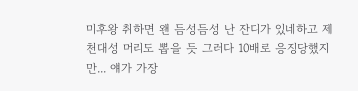미후왕 취하면 왠 듬성듬성 난 잔디가 있네하고 제천대성 머리도 뽑을 듯 그러다 10배로 응징당했지만... 얘가 가장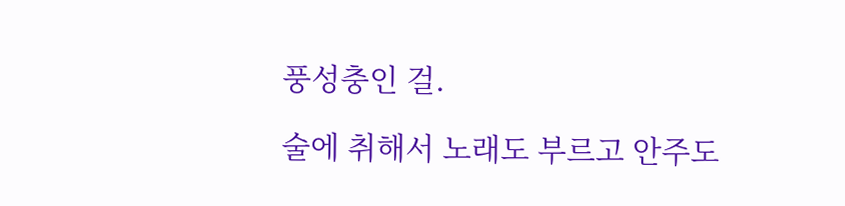풍성충인 걸.

술에 취해서 노래도 부르고 안주도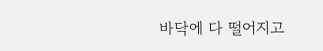바닥에 다 떨어지고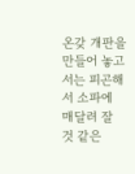온갖 개판을 만들어 놓고서는 피곤해서 소파에 매달려 잘 것 같은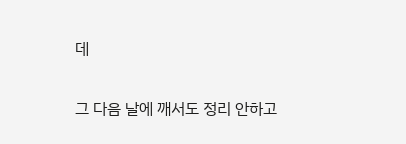데

그 다음 날에 깨서도 정리 안하고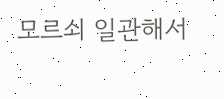모르쇠 일관해서